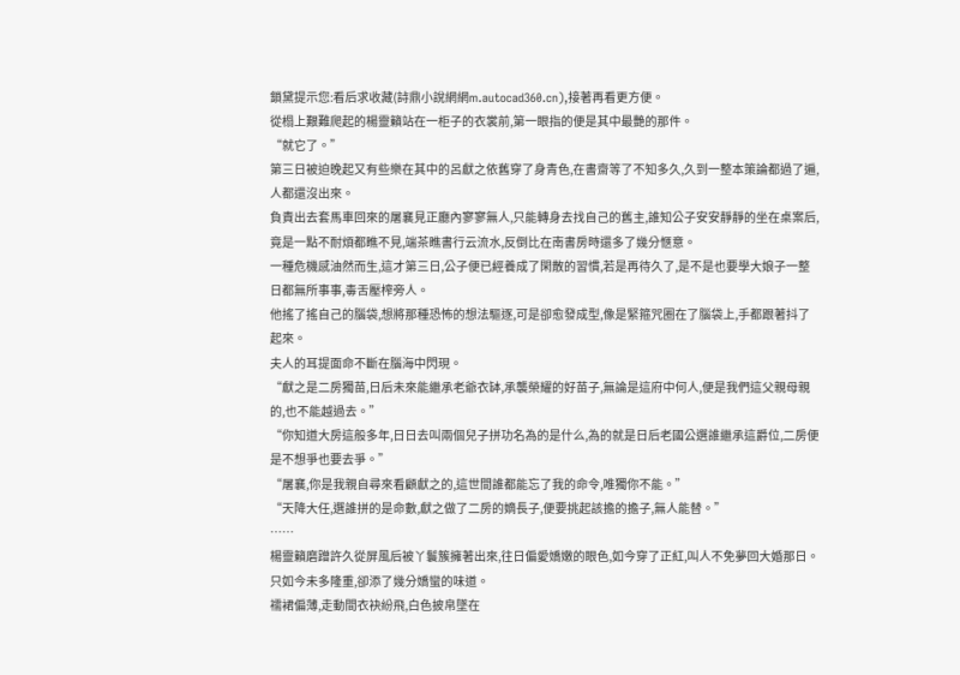鎖黛提示您:看后求收藏(詩鼎小說網網m.autocad360.cn),接著再看更方便。
從榻上艱難爬起的楊靈籟站在一柜子的衣裳前,第一眼指的便是其中最艷的那件。
“就它了。”
第三日被迫晚起又有些樂在其中的呂獻之依舊穿了身青色,在書齋等了不知多久,久到一整本策論都過了遍,人都還沒出來。
負責出去套馬車回來的屠襄見正廳內寥寥無人,只能轉身去找自己的舊主,誰知公子安安靜靜的坐在桌案后,竟是一點不耐煩都瞧不見,端茶瞧書行云流水,反倒比在南書房時還多了幾分愜意。
一種危機感油然而生,這才第三日,公子便已經養成了閑散的習慣,若是再待久了,是不是也要學大娘子一整日都無所事事,毒舌壓榨旁人。
他搖了搖自己的腦袋,想將那種恐怖的想法驅逐,可是卻愈發成型,像是緊箍咒圈在了腦袋上,手都跟著抖了起來。
夫人的耳提面命不斷在腦海中閃現。
“獻之是二房獨苗,日后未來能繼承老爺衣缽,承襲榮耀的好苗子,無論是這府中何人,便是我們這父親母親的,也不能越過去。”
“你知道大房這般多年,日日去叫兩個兒子拼功名為的是什么,為的就是日后老國公選誰繼承這爵位,二房便是不想爭也要去爭。”
“屠襄,你是我親自尋來看顧獻之的,這世間誰都能忘了我的命令,唯獨你不能。”
“天降大任,選誰拼的是命數,獻之做了二房的嫡長子,便要挑起該擔的擔子,無人能替。”
……
楊靈籟磨蹭許久從屏風后被丫鬟簇擁著出來,往日偏愛嬌嫩的眼色,如今穿了正紅,叫人不免夢回大婚那日。
只如今未多隆重,卻添了幾分嬌蠻的味道。
襦裙偏薄,走動間衣袂紛飛,白色披帛墜在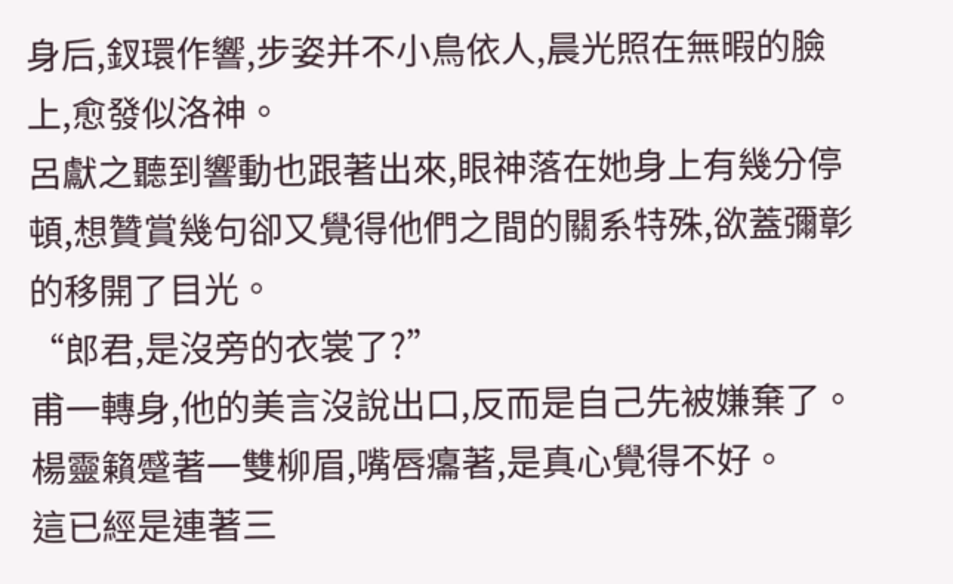身后,釵環作響,步姿并不小鳥依人,晨光照在無暇的臉上,愈發似洛神。
呂獻之聽到響動也跟著出來,眼神落在她身上有幾分停頓,想贊賞幾句卻又覺得他們之間的關系特殊,欲蓋彌彰的移開了目光。
“郎君,是沒旁的衣裳了?”
甫一轉身,他的美言沒說出口,反而是自己先被嫌棄了。
楊靈籟蹙著一雙柳眉,嘴唇癟著,是真心覺得不好。
這已經是連著三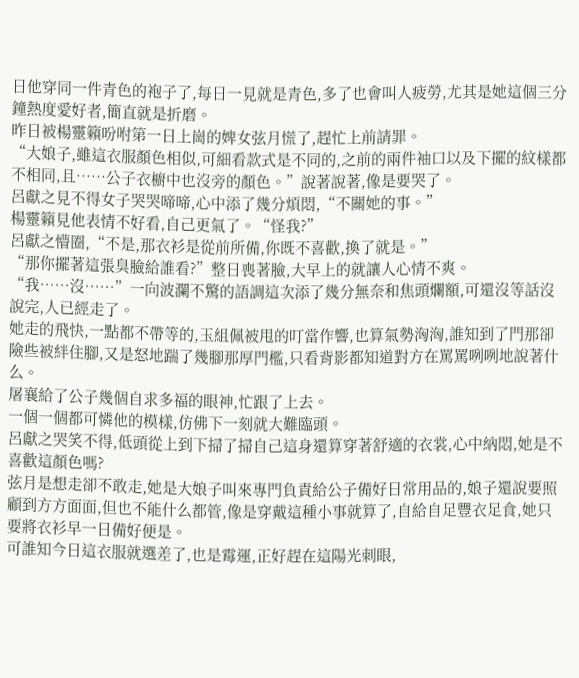日他穿同一件青色的袍子了,每日一見就是青色,多了也會叫人疲勞,尤其是她這個三分鐘熱度愛好者,簡直就是折磨。
昨日被楊靈籟吩咐第一日上崗的婢女弦月慌了,趕忙上前請罪。
“大娘子,雖這衣服顏色相似,可細看款式是不同的,之前的兩件袖口以及下擺的紋樣都不相同,且……公子衣櫥中也沒旁的顏色。”說著說著,像是要哭了。
呂獻之見不得女子哭哭啼啼,心中添了幾分煩悶,“不關她的事。”
楊靈籟見他表情不好看,自己更氣了。“怪我?”
呂獻之懵圈,“不是,那衣衫是從前所備,你既不喜歡,換了就是。”
“那你擺著這張臭臉給誰看?”整日喪著臉,大早上的就讓人心情不爽。
“我……沒……”一向波瀾不驚的語調這次添了幾分無奈和焦頭爛額,可還沒等話沒說完,人已經走了。
她走的飛快,一點都不帶等的,玉組佩被甩的叮當作響,也算氣勢洶洶,誰知到了門那卻險些被絆住腳,又是怒地踹了幾腳那厚門檻,只看背影都知道對方在罵罵咧咧地說著什么。
屠襄給了公子幾個自求多福的眼神,忙跟了上去。
一個一個都可憐他的模樣,仿佛下一刻就大難臨頭。
呂獻之哭笑不得,低頭從上到下掃了掃自己這身還算穿著舒適的衣裳,心中納悶,她是不喜歡這顏色嗎?
弦月是想走卻不敢走,她是大娘子叫來專門負責給公子備好日常用品的,娘子還說要照顧到方方面面,但也不能什么都管,像是穿戴這種小事就算了,自給自足豐衣足食,她只要將衣衫早一日備好便是。
可誰知今日這衣服就選差了,也是霉運,正好趕在這陽光刺眼,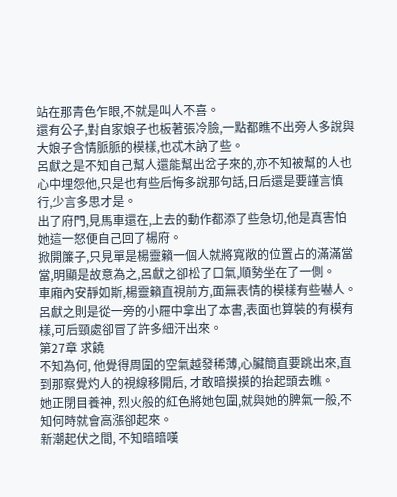站在那青色乍眼,不就是叫人不喜。
還有公子,對自家娘子也板著張冷臉,一點都瞧不出旁人多說與大娘子含情脈脈的模樣,也忒木訥了些。
呂獻之是不知自己幫人還能幫出岔子來的,亦不知被幫的人也心中埋怨他,只是也有些后悔多說那句話,日后還是要謹言慎行,少言多思才是。
出了府門,見馬車還在,上去的動作都添了些急切,他是真害怕她這一怒便自己回了楊府。
掀開簾子,只見單是楊靈籟一個人就將寬敞的位置占的滿滿當當,明顯是故意為之,呂獻之卻松了口氣,順勢坐在了一側。
車廂內安靜如斯,楊靈籟直視前方,面無表情的模樣有些嚇人。
呂獻之則是從一旁的小屜中拿出了本書,表面也算裝的有模有樣,可后頸處卻冒了許多細汗出來。
第27章 求饒
不知為何, 他覺得周圍的空氣越發稀薄,心臟簡直要跳出來,直到那察覺灼人的視線移開后, 才敢暗摸摸的抬起頭去瞧。
她正閉目養神, 烈火般的紅色將她包圍,就與她的脾氣一般,不知何時就會高漲卻起來。
新潮起伏之間, 不知暗暗嘆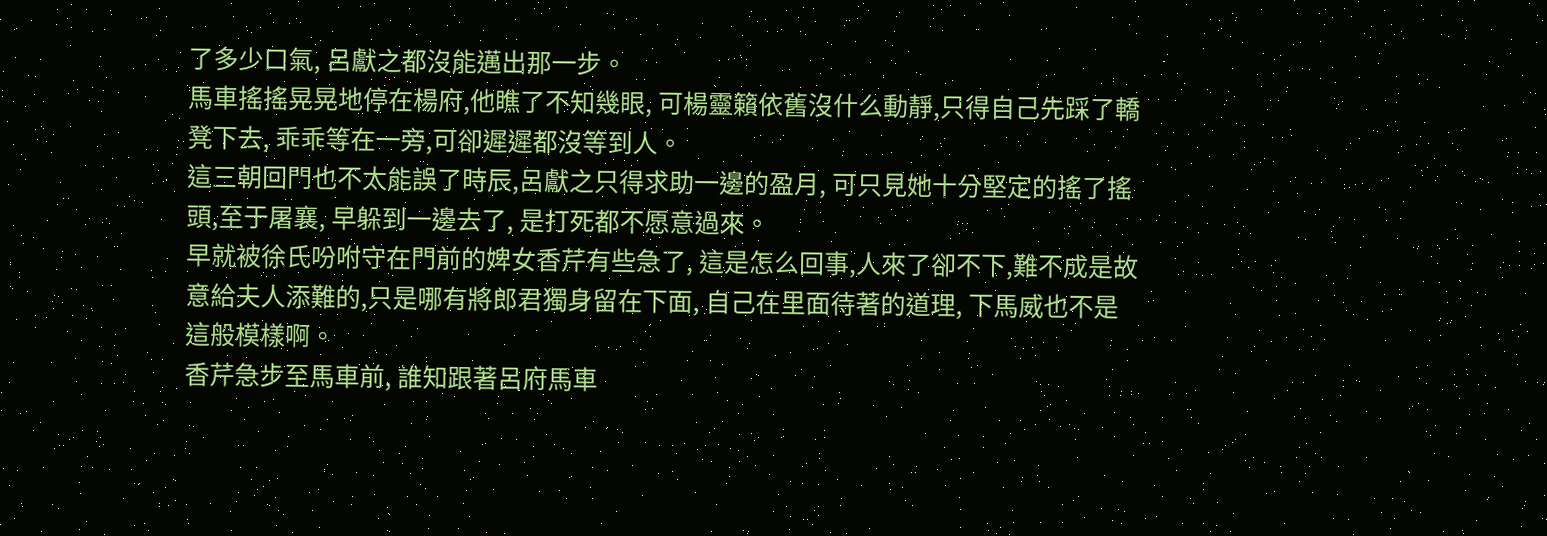了多少口氣, 呂獻之都沒能邁出那一步。
馬車搖搖晃晃地停在楊府,他瞧了不知幾眼, 可楊靈籟依舊沒什么動靜,只得自己先踩了轎凳下去, 乖乖等在一旁,可卻遲遲都沒等到人。
這三朝回門也不太能誤了時辰,呂獻之只得求助一邊的盈月, 可只見她十分堅定的搖了搖頭,至于屠襄, 早躲到一邊去了, 是打死都不愿意過來。
早就被徐氏吩咐守在門前的婢女香芹有些急了, 這是怎么回事,人來了卻不下,難不成是故意給夫人添難的,只是哪有將郎君獨身留在下面, 自己在里面待著的道理, 下馬威也不是這般模樣啊。
香芹急步至馬車前, 誰知跟著呂府馬車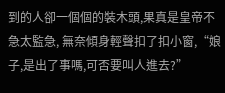到的人卻一個個的裝木頭,果真是皇帝不急太監急, 無奈傾身輕聲扣了扣小窗,“娘子,是出了事嗎,可否要叫人進去?”